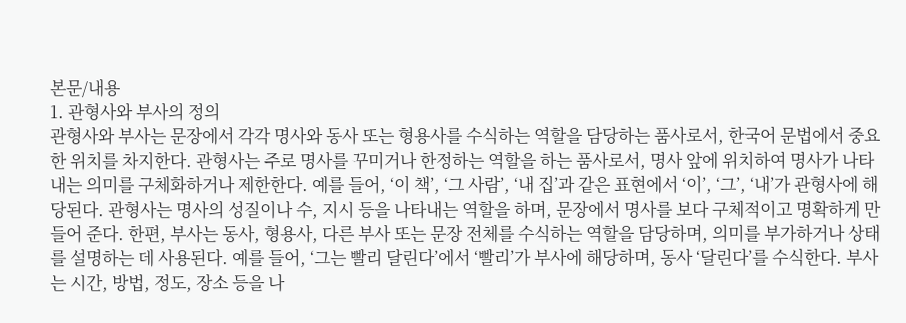본문/내용
1. 관형사와 부사의 정의
관형사와 부사는 문장에서 각각 명사와 동사 또는 형용사를 수식하는 역할을 담당하는 품사로서, 한국어 문법에서 중요한 위치를 차지한다. 관형사는 주로 명사를 꾸미거나 한정하는 역할을 하는 품사로서, 명사 앞에 위치하여 명사가 나타내는 의미를 구체화하거나 제한한다. 예를 들어, ‘이 책’, ‘그 사람’, ‘내 집’과 같은 표현에서 ‘이’, ‘그’, ‘내’가 관형사에 해당된다. 관형사는 명사의 성질이나 수, 지시 등을 나타내는 역할을 하며, 문장에서 명사를 보다 구체적이고 명확하게 만들어 준다. 한편, 부사는 동사, 형용사, 다른 부사 또는 문장 전체를 수식하는 역할을 담당하며, 의미를 부가하거나 상태를 설명하는 데 사용된다. 예를 들어, ‘그는 빨리 달린다’에서 ‘빨리’가 부사에 해당하며, 동사 ‘달린다’를 수식한다. 부사는 시간, 방법, 정도, 장소 등을 나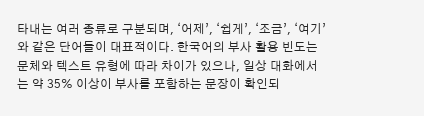타내는 여러 종류로 구분되며, ‘어제’, ‘쉽게’, ‘조금’, ‘여기’와 같은 단어들이 대표적이다. 한국어의 부사 활용 빈도는 문체와 텍스트 유형에 따라 차이가 있으나, 일상 대화에서는 약 35% 이상이 부사를 포함하는 문장이 확인되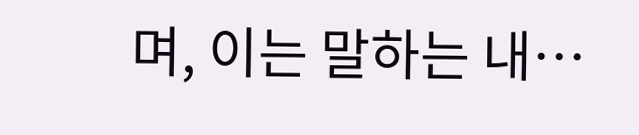며, 이는 말하는 내…